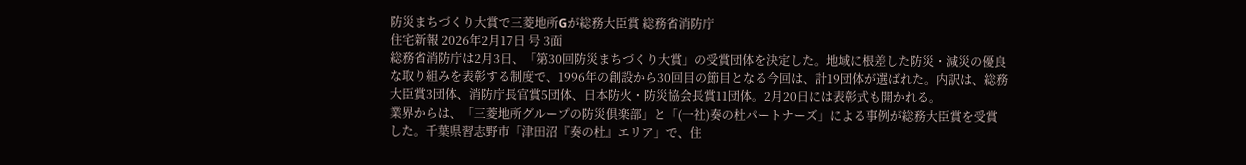防災まちづくり大賞で三菱地所Gが総務大臣賞 総務省消防庁
住宅新報 2026年2月17日 号 3面
総務省消防庁は2月3日、「第30回防災まちづくり大賞」の受賞団体を決定した。地域に根差した防災・減災の優良な取り組みを表彰する制度で、1996年の創設から30回目の節目となる今回は、計19団体が選ばれた。内訳は、総務大臣賞3団体、消防庁長官賞5団体、日本防火・防災協会長賞11団体。2月20日には表彰式も開かれる。
業界からは、「三菱地所グループの防災倶楽部」と「(一社)奏の杜パートナーズ」による事例が総務大臣賞を受賞した。千葉県習志野市「津田沼『奏の杜』エリア」で、住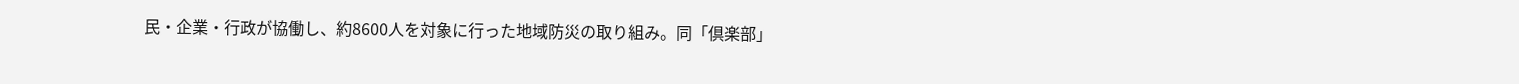民・企業・行政が協働し、約8600人を対象に行った地域防災の取り組み。同「倶楽部」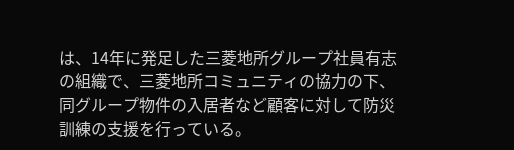は、14年に発足した三菱地所グループ社員有志の組織で、三菱地所コミュニティの協力の下、同グループ物件の入居者など顧客に対して防災訓練の支援を行っている。